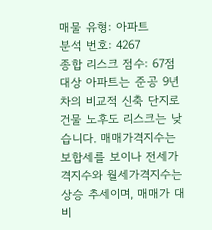매물 유형: 아파트
분석 번호: 4267
종합 리스크 점수: 67점
대상 아파트는 준공 9년차의 비교적 신축 단지로 건물 노후도 리스크는 낮습니다. 매매가격지수는 보합세를 보이나 전세가격지수와 월세가격지수는 상승 추세이며, 매매가 대비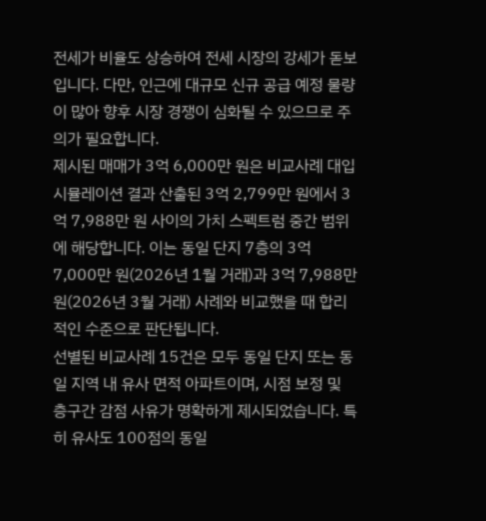전세가 비율도 상승하여 전세 시장의 강세가 돋보입니다. 다만, 인근에 대규모 신규 공급 예정 물량이 많아 향후 시장 경쟁이 심화될 수 있으므로 주의가 필요합니다.
제시된 매매가 3억 6,000만 원은 비교사례 대입 시뮬레이션 결과 산출된 3억 2,799만 원에서 3억 7,988만 원 사이의 가치 스펙트럼 중간 범위에 해당합니다. 이는 동일 단지 7층의 3억 7,000만 원(2026년 1월 거래)과 3억 7,988만 원(2026년 3월 거래) 사례와 비교했을 때 합리적인 수준으로 판단됩니다.
선별된 비교사례 15건은 모두 동일 단지 또는 동일 지역 내 유사 면적 아파트이며, 시점 보정 및 층구간 감점 사유가 명확하게 제시되었습니다. 특히 유사도 100점의 동일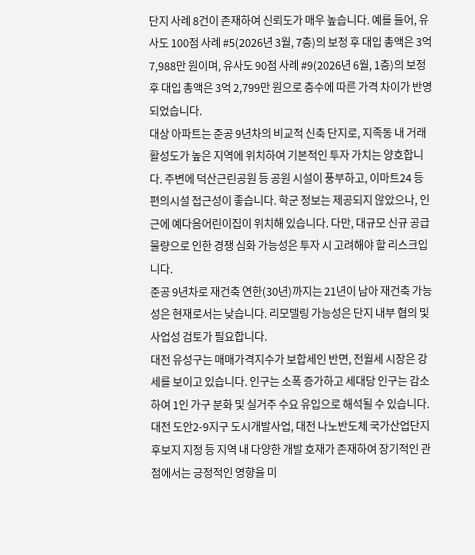단지 사례 8건이 존재하여 신뢰도가 매우 높습니다. 예를 들어, 유사도 100점 사례 #5(2026년 3월, 7층)의 보정 후 대입 총액은 3억 7,988만 원이며, 유사도 90점 사례 #9(2026년 6월, 1층)의 보정 후 대입 총액은 3억 2,799만 원으로 층수에 따른 가격 차이가 반영되었습니다.
대상 아파트는 준공 9년차의 비교적 신축 단지로, 지족동 내 거래 활성도가 높은 지역에 위치하여 기본적인 투자 가치는 양호합니다. 주변에 덕산근린공원 등 공원 시설이 풍부하고, 이마트24 등 편의시설 접근성이 좋습니다. 학군 정보는 제공되지 않았으나, 인근에 예다음어린이집이 위치해 있습니다. 다만, 대규모 신규 공급 물량으로 인한 경쟁 심화 가능성은 투자 시 고려해야 할 리스크입니다.
준공 9년차로 재건축 연한(30년)까지는 21년이 남아 재건축 가능성은 현재로서는 낮습니다. 리모델링 가능성은 단지 내부 협의 및 사업성 검토가 필요합니다.
대전 유성구는 매매가격지수가 보합세인 반면, 전월세 시장은 강세를 보이고 있습니다. 인구는 소폭 증가하고 세대당 인구는 감소하여 1인 가구 분화 및 실거주 수요 유입으로 해석될 수 있습니다. 대전 도안2-9지구 도시개발사업, 대전 나노반도체 국가산업단지 후보지 지정 등 지역 내 다양한 개발 호재가 존재하여 장기적인 관점에서는 긍정적인 영향을 미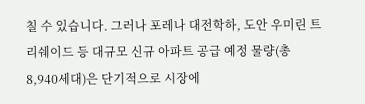칠 수 있습니다. 그러나 포레나 대전학하, 도안 우미린 트리쉐이드 등 대규모 신규 아파트 공급 예정 물량(총 8,940세대)은 단기적으로 시장에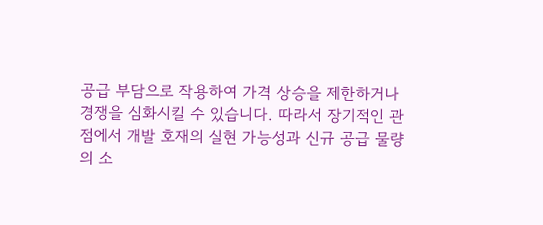공급 부담으로 작용하여 가격 상승을 제한하거나 경쟁을 심화시킬 수 있습니다. 따라서 장기적인 관점에서 개발 호재의 실현 가능성과 신규 공급 물량의 소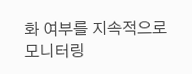화 여부를 지속적으로 모니터링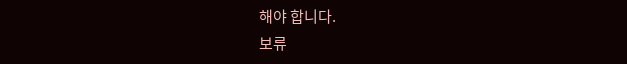해야 합니다.
보류